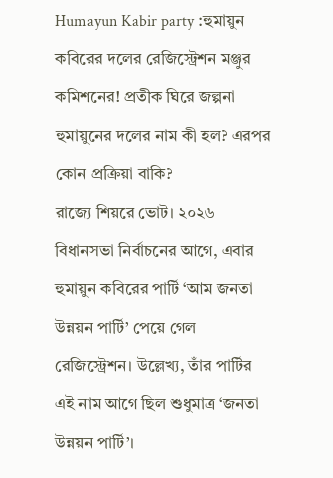Humayun Kabir party :হুমায়ুন কবিরের দলের রেজিস্ট্রেশন মঞ্জুর কমিশনের! প্রতীক ঘিরে জল্পনা
হুমায়ুনের দলের নাম কী হল? এরপর কোন প্রক্রিয়া বাকি?
রাজ্যে শিয়রে ভোট। ২০২৬ বিধানসভা নির্বাচনের আগে, এবার হুমায়ুন কবিরের পার্টি ‘আম জনতা উন্নয়ন পার্টি’ পেয়ে গেল রেজিস্ট্রেশন। উল্লেখ্য, তাঁর পার্টির এই নাম আগে ছিল শুধুমাত্র ‘জনতা উন্নয়ন পার্টি’।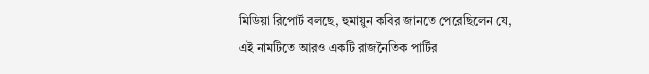মিডিয়া রিপোর্ট বলছে, হুমায়ুন কবির জানতে পেরেছিলেন যে, এই নামটিতে আরও একটি রাজনৈতিক পার্টির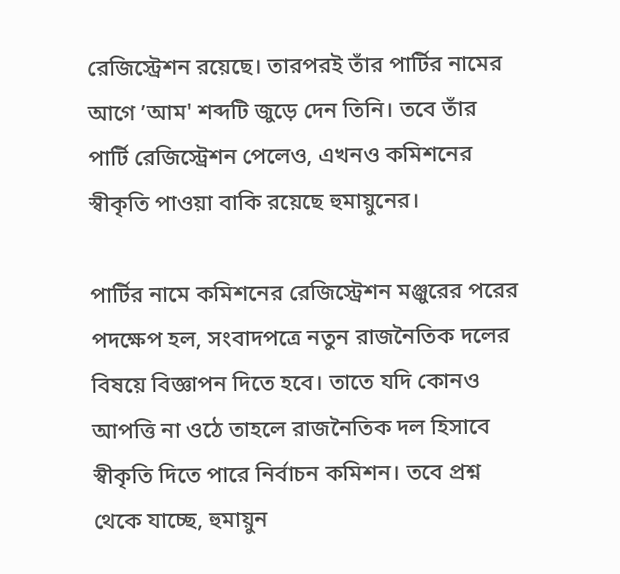রেজিস্ট্রেশন রয়েছে। তারপরই তাঁর পার্টির নামের আগে ’আম' শব্দটি জুড়ে দেন তিনি। তবে তাঁর পার্টি রেজিস্ট্রেশন পেলেও, এখনও কমিশনের স্বীকৃতি পাওয়া বাকি রয়েছে হুমায়ুনের।

পার্টির নামে কমিশনের রেজিস্ট্রেশন মঞ্জুরের পরের পদক্ষেপ হল, সংবাদপত্রে নতুন রাজনৈতিক দলের বিষয়ে বিজ্ঞাপন দিতে হবে। তাতে যদি কোনও আপত্তি না ওঠে তাহলে রাজনৈতিক দল হিসাবে স্বীকৃতি দিতে পারে নির্বাচন কমিশন। তবে প্রশ্ন থেকে যাচ্ছে, হুমায়ুন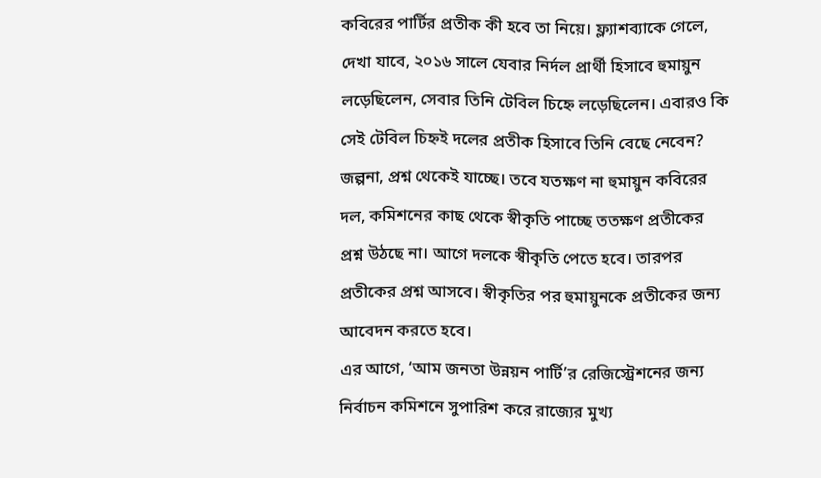কবিরের পার্টির প্রতীক কী হবে তা নিয়ে। ফ্ল্যাশব্যাকে গেলে, দেখা যাবে, ২০১৬ সালে যেবার নির্দল প্রার্থী হিসাবে হুমায়ুন লড়েছিলেন, সেবার তিনি টেবিল চিহ্নে লড়েছিলেন। এবারও কি সেই টেবিল চিহ্নই দলের প্রতীক হিসাবে তিনি বেছে নেবেন? জল্পনা, প্রশ্ন থেকেই যাচ্ছে। তবে যতক্ষণ না হুমায়ুন কবিরের দল, কমিশনের কাছ থেকে স্বীকৃতি পাচ্ছে ততক্ষণ প্রতীকের প্রশ্ন উঠছে না। আগে দলকে স্বীকৃতি পেতে হবে। তারপর প্রতীকের প্রশ্ন আসবে। স্বীকৃতির পর হুমায়ুনকে প্রতীকের জন্য আবেদন করতে হবে।
এর আগে, ‘আম জনতা উন্নয়ন পার্টি’র রেজিস্ট্রেশনের জন্য নির্বাচন কমিশনে সুপারিশ করে রাজ্যের মুখ্য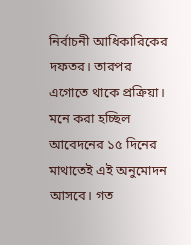নির্বাচনী আধিকারিকের দফতর। তারপর এগোতে থাকে প্রক্রিয়া। মনে করা হচ্ছিল আবেদনের ১৫ দিনের মাথাতেই এই অনুমোদন আসবে। গত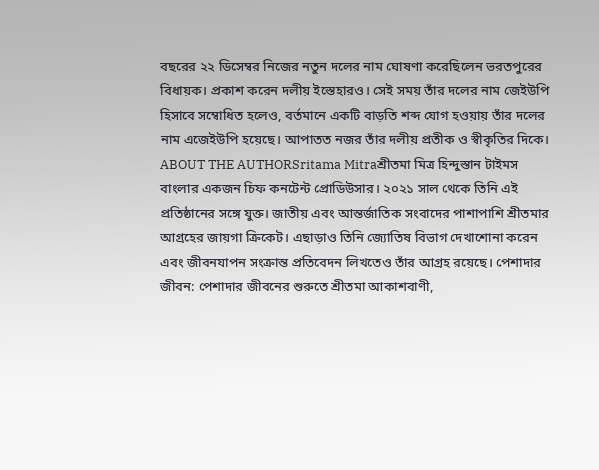বছরের ২২ ডিসেম্বর নিজের নতুন দলের নাম ঘোষণা করেছিলেন ভরতপুরের বিধায়ক। প্রকাশ করেন দলীয় ইস্তেহারও। সেই সময় তাঁর দলের নাম জেইউপি হিসাবে সম্বোধিত হলেও, বর্তমানে একটি বাড়তি শব্দ যোগ হওয়ায় তাঁর দলের নাম এজেইউপি হয়েছে। আপাতত নজর তাঁর দলীয় প্রতীক ও স্বীকৃতির দিকে।
ABOUT THE AUTHORSritama Mitraশ্রীতমা মিত্র হিন্দুস্তান টাইমস বাংলার একজন চিফ কনটেন্ট প্রোডিউসার। ২০২১ সাল থেকে তিনি এই প্রতিষ্ঠানের সঙ্গে যুক্ত। জাতীয় এবং আন্তর্জাতিক সংবাদের পাশাপাশি শ্রীতমার আগ্রহের জায়গা ক্রিকেট। এছাড়াও তিনি জ্যোতিষ বিভাগ দেখাশোনা করেন এবং জীবনযাপন সংক্রান্ত প্রতিবেদন লিখতেও তাঁর আগ্রহ রয়েছে। পেশাদার জীবন: পেশাদার জীবনের শুরুতে শ্রীতমা আকাশবাণী,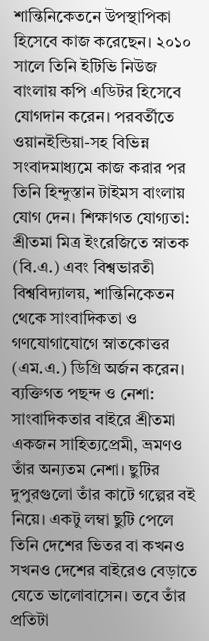শান্তিনিকেতনে উপস্থাপিকা হিসেবে কাজ করেছেন। ২০১০ সালে তিনি ইটিভি নিউজ বাংলায় কপি এডিটর হিসেবে যোগদান করেন। পরবর্তীতে ওয়ানইন্ডিয়া-সহ বিভিন্ন সংবাদমাধ্যমে কাজ করার পর তিনি হিন্দুস্তান টাইমস বাংলায় যোগ দেন। শিক্ষাগত যোগ্যতা: শ্রীতমা মিত্র ইংরেজিতে স্নাতক (বি.এ.) এবং বিশ্বভারতী বিশ্ববিদ্যালয়, শান্তিনিকেতন থেকে সাংবাদিকতা ও গণযোগাযোগে স্নাতকোত্তর (এম.এ.) ডিগ্রি অর্জন করেন। ব্যক্তিগত পছন্দ ও নেশা: সাংবাদিকতার বাইরে শ্রীতমা একজন সাহিত্যপ্রেমী, ভ্রমণও তাঁর অন্যতম নেশা। ছুটির দুপুরগুলো তাঁর কাটে গল্পের বই নিয়ে। একটু লম্বা ছুটি পেলে তিনি দেশের ভিতর বা কখনও সখনও দেশের বাইরেও বেড়াতে যেতে ভালোবাসেন। তবে তাঁর প্রতিটা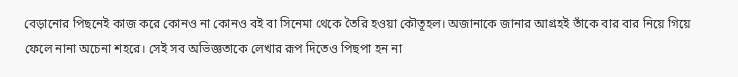বেড়ানোর পিছনেই কাজ করে কোনও না কোনও বই বা সিনেমা থেকে তৈরি হওয়া কৌতূহল। অজানাকে জানার আগ্রহই তাঁকে বার বার নিয়ে গিয়ে ফেলে নানা অচেনা শহরে। সেই সব অভিজ্ঞতাকে লেখার রূপ দিতেও পিছপা হন না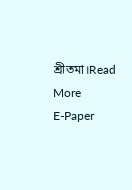শ্রীতমা।Read More
E-Paper